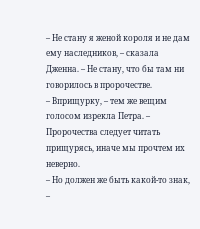– Не стану я женой короля и не дам ему наследников, – сказала Дженна. – Не стану, что бы там ни говорилось в пророчестве.
– Вприщурку, – тем же вещим голосом изрекла Петра. – Пророчества следует читать прищурясь, иначе мы прочтем их неверно.
– Но должен же быть какой-то знак, –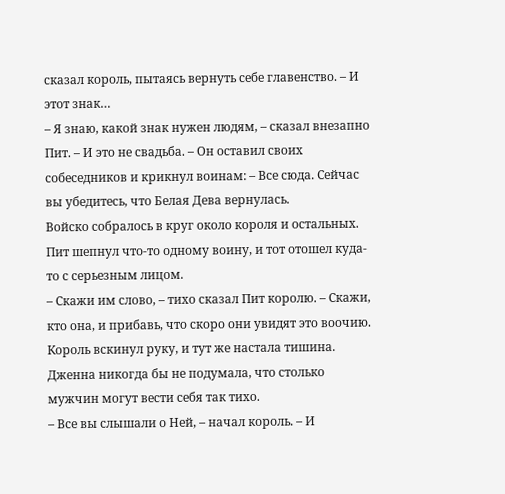сказал король, пытаясь вернуть себе главенство. – И этот знак…
– Я знаю, какой знак нужен людям, – сказал внезапно Пит. – И это не свадьба. – Он оставил своих собеседников и крикнул воинам: – Все сюда. Сейчас вы убедитесь, что Белая Дева вернулась.
Войско собралось в круг около короля и остальных. Пит шепнул что-то одному воину, и тот отошел куда-то с серьезным лицом.
– Скажи им слово, – тихо сказал Пит королю. – Скажи, кто она, и прибавь, что скоро они увидят это воочию.
Король вскинул руку, и тут же настала тишина. Дженна никогда бы не подумала, что столько мужчин могут вести себя так тихо.
– Все вы слышали о Ней, – начал король. – И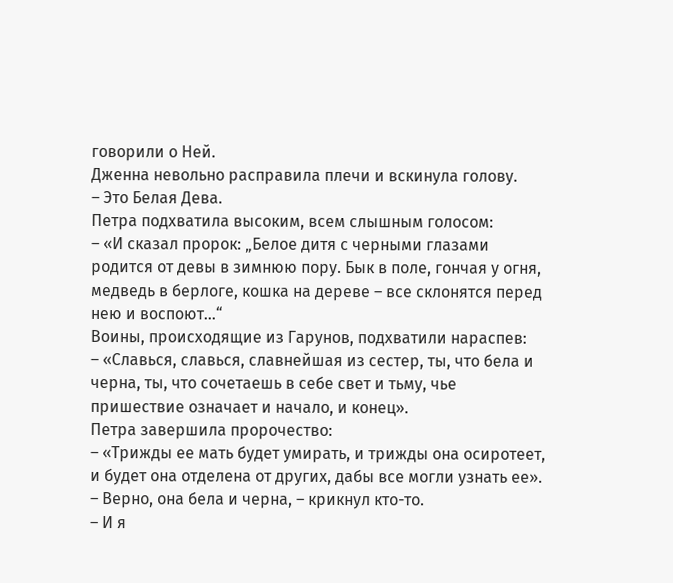говорили о Ней.
Дженна невольно расправила плечи и вскинула голову.
– Это Белая Дева.
Петра подхватила высоким, всем слышным голосом:
– «И сказал пророк: „Белое дитя с черными глазами родится от девы в зимнюю пору. Бык в поле, гончая у огня, медведь в берлоге, кошка на дереве – все склонятся перед нею и воспоют…“
Воины, происходящие из Гарунов, подхватили нараспев:
– «Славься, славься, славнейшая из сестер, ты, что бела и черна, ты, что сочетаешь в себе свет и тьму, чье пришествие означает и начало, и конец».
Петра завершила пророчество:
– «Трижды ее мать будет умирать, и трижды она осиротеет, и будет она отделена от других, дабы все могли узнать ее».
– Верно, она бела и черна, – крикнул кто-то.
– И я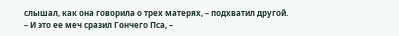слышал, как она говорила о трех матерях, – подхватил другой.
– И это ее меч сразил Гончего Пса, –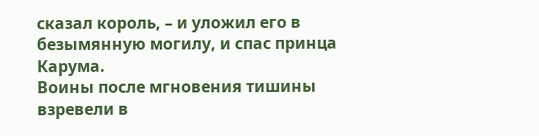сказал король, – и уложил его в безымянную могилу, и спас принца Карума.
Воины после мгновения тишины взревели в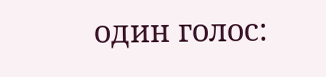один голос: